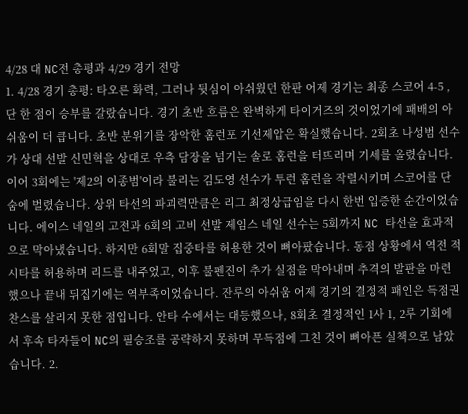4/28 대 NC전 총평과 4/29 경기 전망
1. 4/28 경기 총평: 타오른 화력, 그러나 뒷심이 아쉬웠던 한판 어제 경기는 최종 스코어 4-5 , 단 한 점이 승부를 갈랐습니다. 경기 초반 흐름은 완벽하게 타이거즈의 것이었기에 패배의 아쉬움이 더 큽니다. 초반 분위기를 장악한 홈런포 기선제압은 확실했습니다. 2회초 나성범 선수가 상대 선발 신민혁을 상대로 우측 담장을 넘기는 솔로 홈런을 터뜨리며 기세를 올렸습니다. 이어 3회에는 '제2의 이종범'이라 불리는 김도영 선수가 투런 홈런을 작렬시키며 스코어를 단숨에 벌렸습니다. 상위 타선의 파괴력만큼은 리그 최정상급임을 다시 한번 입증한 순간이었습니다. 에이스 네일의 고전과 6회의 고비 선발 제임스 네일 선수는 5회까지 NC 타선을 효과적으로 막아냈습니다. 하지만 6회말 집중타를 허용한 것이 뼈아팠습니다. 동점 상황에서 역전 적시타를 허용하며 리드를 내주었고, 이후 불펜진이 추가 실점을 막아내며 추격의 발판을 마련했으나 끝내 뒤집기에는 역부족이었습니다. 잔루의 아쉬움 어제 경기의 결정적 패인은 득점권 찬스를 살리지 못한 점입니다. 안타 수에서는 대등했으나, 8회초 결정적인 1사 1, 2루 기회에서 후속 타자들이 NC의 필승조를 공략하지 못하며 무득점에 그친 것이 뼈아픈 실책으로 남았습니다. 2.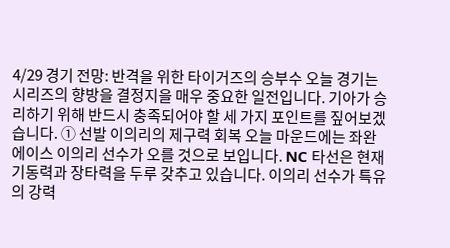4/29 경기 전망: 반격을 위한 타이거즈의 승부수 오늘 경기는 시리즈의 향방을 결정지을 매우 중요한 일전입니다. 기아가 승리하기 위해 반드시 충족되어야 할 세 가지 포인트를 짚어보겠습니다. ① 선발 이의리의 제구력 회복 오늘 마운드에는 좌완 에이스 이의리 선수가 오를 것으로 보입니다. NC 타선은 현재 기동력과 장타력을 두루 갖추고 있습니다. 이의리 선수가 특유의 강력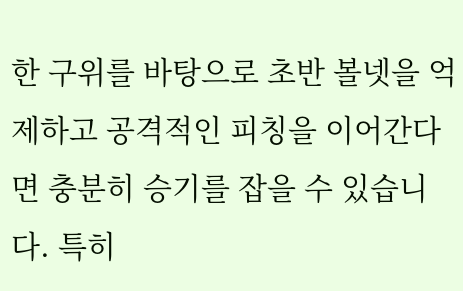한 구위를 바탕으로 초반 볼넷을 억제하고 공격적인 피칭을 이어간다면 충분히 승기를 잡을 수 있습니다. 특히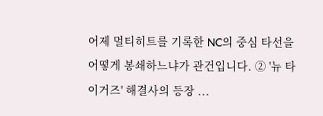어제 멀티히트를 기록한 NC의 중심 타선을 어떻게 봉쇄하느냐가 관건입니다. ② '뉴 타이거즈' 해결사의 등장 ...